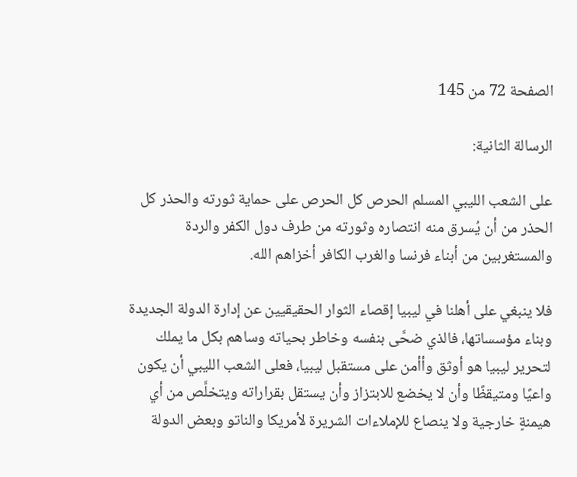الصفحة 72 من 145

الرسالة الثانية:

على الشعب الليبي المسلم الحرص كل الحرص على حماية ثورته والحذر كل الحذر من أن يُسرق منه انتصاره وثورته من طرف دول الكفر والردة والمستغربين من أبناء فرنسا والغرب الكافر أخزاهم الله.

فلا ينبغي على أهلنا في ليبيا إقصاء الثوار الحقيقيين عن إدارة الدولة الجديدة وبناء مؤسساتها، فالذي ضحَّى بنفسه وخاطر بحياته وساهم بكل ما يملك لتحرير ليبيا هو أوثق وأأمن على مستقبل ليبيا، فعلى الشعب الليبي أن يكون واعيًا ومتيقظًا وأن لا يخضع للابتزاز وأن يستقل بقراراته ويتخلَّص من أي هيمنةٍ خارجية ولا ينصاع للإملاءات الشريرة لأمريكا والناتو وبعض الدولة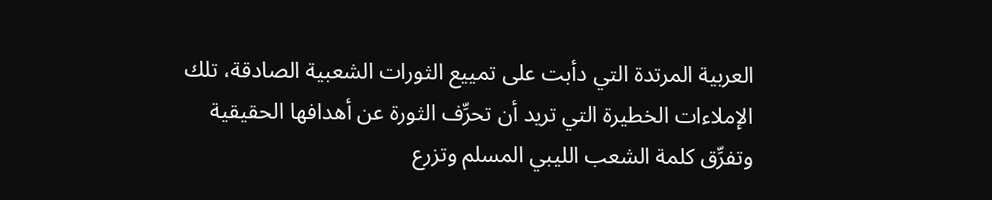العربية المرتدة التي دأبت على تمييع الثورات الشعبية الصادقة، تلك الإملاءات الخطيرة التي تريد أن تحرِّف الثورة عن أهدافها الحقيقية وتفرِّق كلمة الشعب الليبي المسلم وتزرع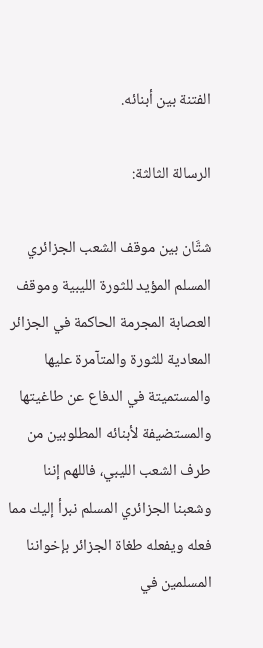الفتنة بين أبنائه.

الرسالة الثالثة:

شتَّان بين موقف الشعب الجزائري المسلم المؤيد للثورة الليبية وموقف العصابة المجرمة الحاكمة في الجزائر المعادية للثورة والمتآمرة عليها والمستميتة في الدفاع عن طاغيتها والمستضيفة لأبنائه المطلوبين من طرف الشعب الليبي، فاللهم إننا وشعبنا الجزائري المسلم نبرأ إليك مما فعله ويفعله طغاة الجزائر بإخواننا المسلمين في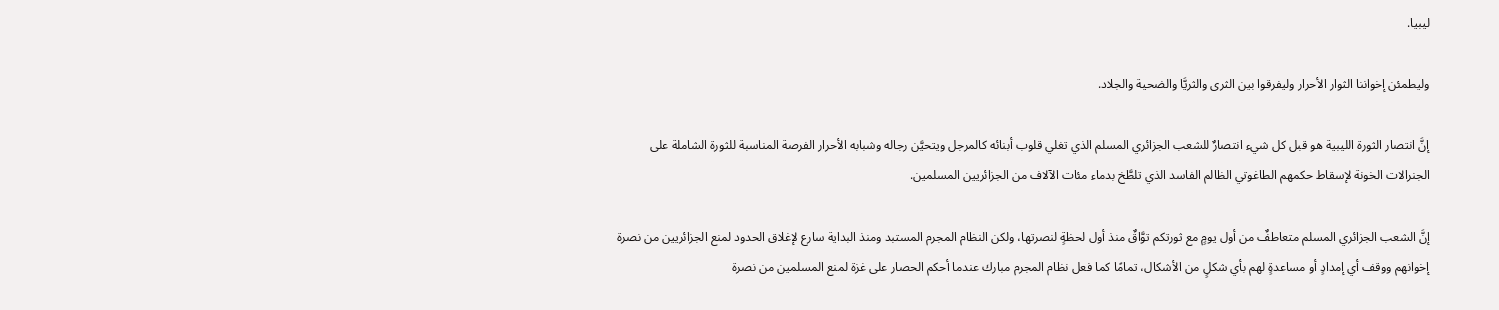ليبيا.

وليطمئن إخواننا الثوار الأحرار وليفرقوا بين الثرى والثريَّا والضحية والجلاد.

إنَّ انتصار الثورة الليبية هو قبل كل شيء انتصارٌ للشعب الجزائري المسلم الذي تغلي قلوب أبنائه كالمرجل ويتحيَّن رجاله وشبابه الأحرار الفرصة المناسبة للثورة الشاملة على الجنرالات الخونة لإسقاط حكمهم الطاغوتي الظالم الفاسد الذي تلطَّخ بدماء مئات الآلاف من الجزائريين المسلمين.

إنَّ الشعب الجزائري المسلم متعاطفٌ من أول يومٍ مع ثورتكم توَّاقٌ منذ أول لحظةٍ لنصرتها، ولكن النظام المجرم المستبد ومنذ البداية سارع لإغلاق الحدود لمنع الجزائريين من نصرة إخوانهم ووقف أي إمدادٍ أو مساعدةٍ لهم بأي شكلٍ من الأشكال، تمامًا كما فعل نظام المجرم مبارك عندما أحكم الحصار على غزة لمنع المسلمين من نصرة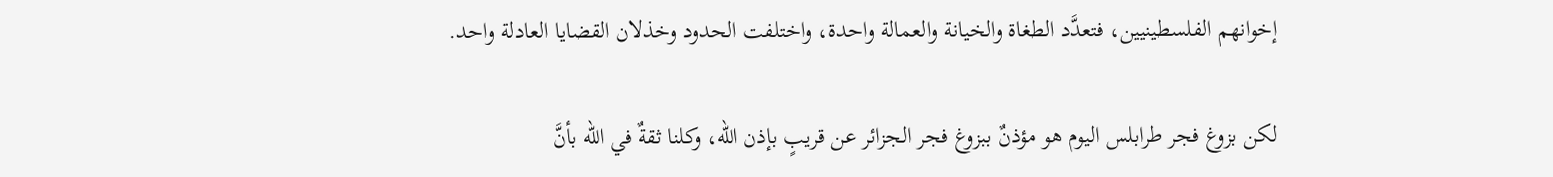إخوانهم الفلسطينيين، فتعدَّد الطغاة والخيانة والعمالة واحدة، واختلفت الحدود وخذلان القضايا العادلة واحد.

لكن بزوغ فجر طرابلس اليوم هو مؤذنٌ ببزوغ فجر الجزائر عن قريبٍ بإذن الله، وكلنا ثقةٌ في الله بأنَّ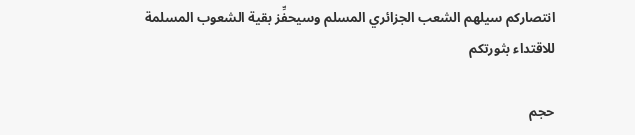انتصاركم سيلهم الشعب الجزائري المسلم وسيحفِّز بقية الشعوب المسلمة للاقتداء بثورتكم

حجم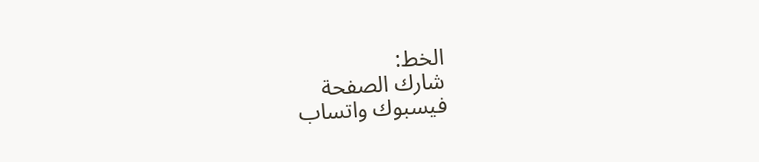الخط:
شارك الصفحة
فيسبوك واتساب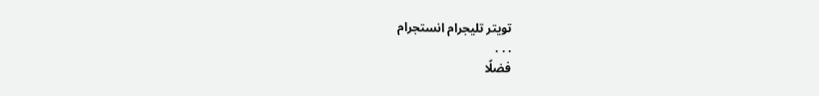تويتر تليجرام انستجرام
. . .
فضلًا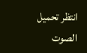انتظر تحميل الصوت